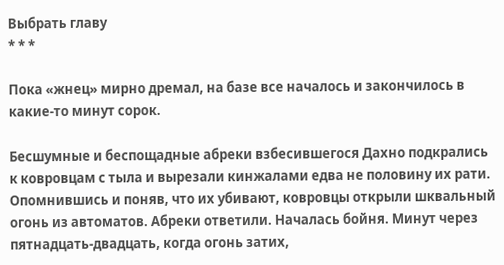Выбрать главу
* * *

Пока «жнец» мирно дремал, на базе все началось и закончилось в какие-то минут сорок.

Бесшумные и беспощадные абреки взбесившегося Дахно подкрались к ковровцам с тыла и вырезали кинжалами едва не половину их рати. Опомнившись и поняв, что их убивают, ковровцы открыли шквальный огонь из автоматов. Абреки ответили. Началась бойня. Минут через пятнадцать-двадцать, когда огонь затих,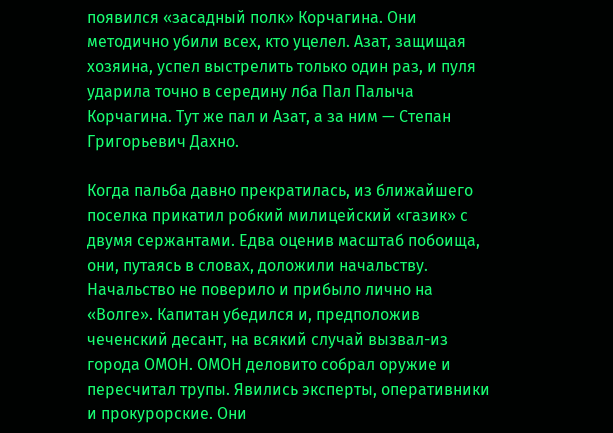появился «засадный полк» Корчагина. Они методично убили всех, кто уцелел. Азат, защищая хозяина, успел выстрелить только один раз, и пуля ударила точно в середину лба Пал Палыча Корчагина. Тут же пал и Азат, а за ним — Степан Григорьевич Дахно.

Когда пальба давно прекратилась, из ближайшего поселка прикатил робкий милицейский «газик» с двумя сержантами. Едва оценив масштаб побоища, они, путаясь в словах, доложили начальству. Начальство не поверило и прибыло лично на «Волге». Капитан убедился и, предположив чеченский десант, на всякий случай вызвал-из города ОМОН. ОМОН деловито собрал оружие и пересчитал трупы. Явились эксперты, оперативники и прокурорские. Они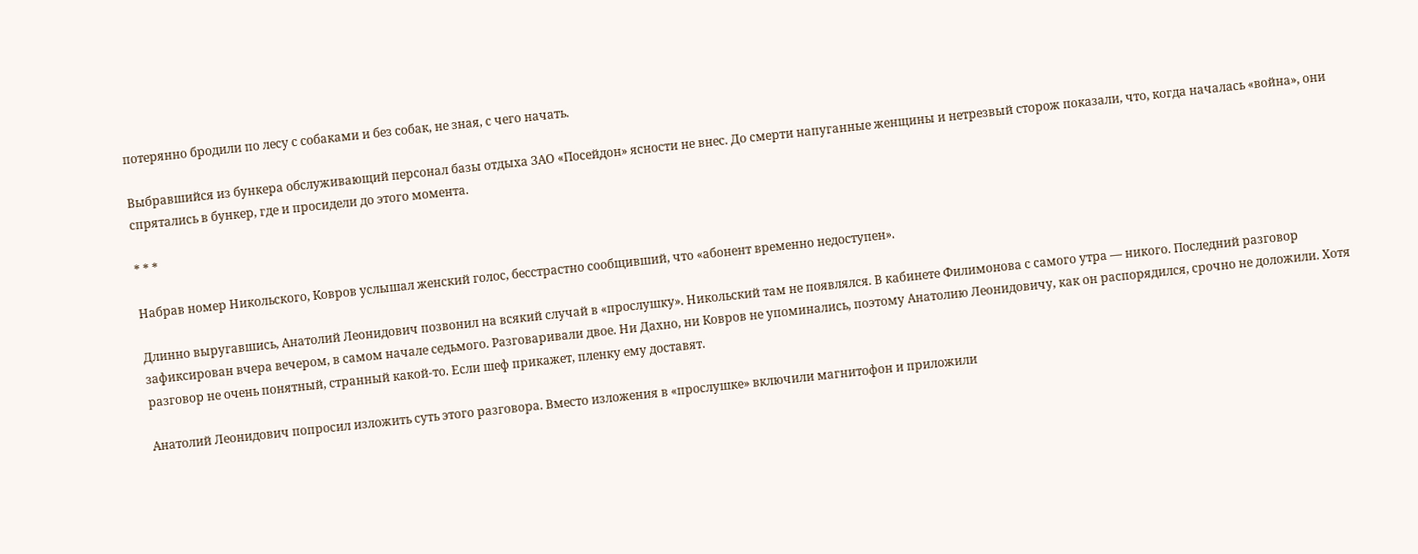потерянно бродили по лесу с собаками и без собак, не зная, с чего начать.

Выбравшийся из бункера обслуживающий персонал базы отдыха ЗАО «Посейдон» ясности не внес. До смерти напуганные женщины и нетрезвый сторож показали, что, когда началась «война», они спрятались в бункер, где и просидели до этого момента.

* * *

Набрав номер Никольского, Ковров услышал женский голос, бесстрастно сообщивший, что «абонент временно недоступен».

Длинно выругавшись, Анатолий Леонидович позвонил на всякий случай в «прослушку». Никольский там не появлялся. В кабинете Филимонова с самого утра — никого. Последний разговор зафиксирован вчера вечером, в самом начале седьмого. Разговаривали двое. Ни Дахно, ни Ковров не упоминались, поэтому Анатолию Леонидовичу, как он распорядился, срочно не доложили. Хотя разговор не очень понятный, странный какой-то. Если шеф прикажет, пленку ему доставят.

Анатолий Леонидович попросил изложить суть этого разговора. Вместо изложения в «прослушке» включили магнитофон и приложили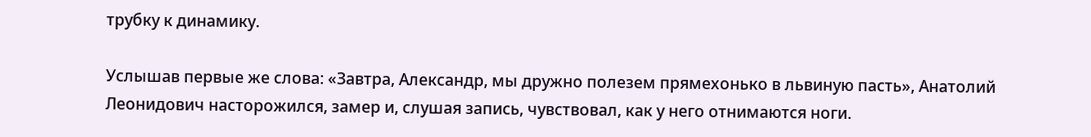трубку к динамику.

Услышав первые же слова: «Завтра, Александр, мы дружно полезем прямехонько в львиную пасть», Анатолий Леонидович насторожился, замер и, слушая запись, чувствовал, как у него отнимаются ноги.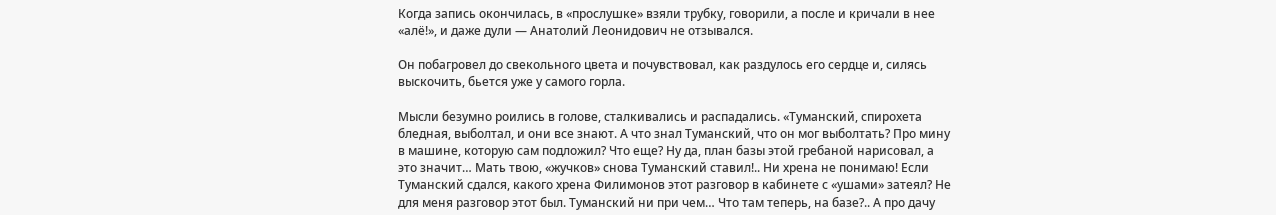Когда запись окончилась, в «прослушке» взяли трубку, говорили, а после и кричали в нее «алё!», и даже дули — Анатолий Леонидович не отзывался.

Он побагровел до свекольного цвета и почувствовал, как раздулось его сердце и, силясь выскочить, бьется уже у самого горла.

Мысли безумно роились в голове, сталкивались и распадались. «Туманский, спирохета бледная, выболтал, и они все знают. А что знал Туманский, что он мог выболтать? Про мину в машине, которую сам подложил? Что еще? Ну да, план базы этой гребаной нарисовал, а это значит… Мать твою, «жучков» снова Туманский ставил!.. Ни хрена не понимаю! Если Туманский сдался, какого хрена Филимонов этот разговор в кабинете с «ушами» затеял? Не для меня разговор этот был. Туманский ни при чем… Что там теперь, на базе?.. А про дачу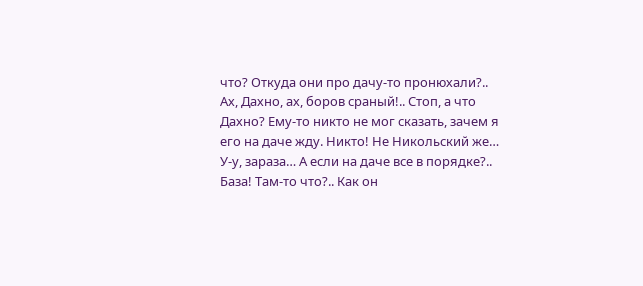что? Откуда они про дачу-то пронюхали?.. Ах, Дахно, ах, боров сраный!.. Стоп, а что Дахно? Ему-то никто не мог сказать, зачем я его на даче жду. Никто! Не Никольский же… У-у, зараза… А если на даче все в порядке?.. База! Там-то что?.. Как он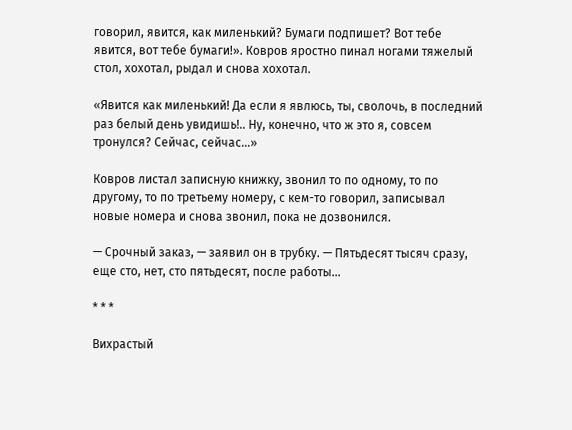говорил, явится, как миленький? Бумаги подпишет? Вот тебе явится, вот тебе бумаги!». Ковров яростно пинал ногами тяжелый стол, хохотал, рыдал и снова хохотал.

«Явится как миленький! Да если я явлюсь, ты, сволочь, в последний раз белый день увидишь!.. Ну, конечно, что ж это я, совсем тронулся? Сейчас, сейчас…»

Ковров листал записную книжку, звонил то по одному, то по другому, то по третьему номеру, с кем-то говорил, записывал новые номера и снова звонил, пока не дозвонился.

— Срочный заказ, — заявил он в трубку. — Пятьдесят тысяч сразу, еще сто, нет, сто пятьдесят, после работы…

* * *

Вихрастый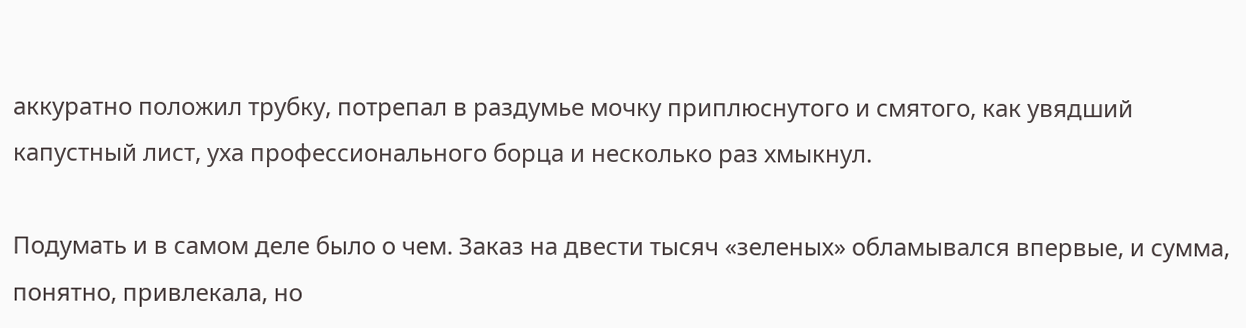аккуратно положил трубку, потрепал в раздумье мочку приплюснутого и смятого, как увядший капустный лист, уха профессионального борца и несколько раз хмыкнул.

Подумать и в самом деле было о чем. Заказ на двести тысяч «зеленых» обламывался впервые, и сумма, понятно, привлекала, но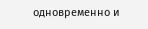одновременно и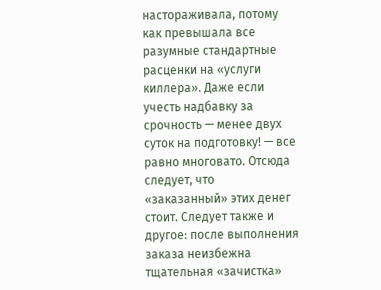настораживала, потому как превышала все разумные стандартные расценки на «услуги киллера». Даже если учесть надбавку за срочность — менее двух суток на подготовку! — все равно многовато. Отсюда следует, что «заказанный» этих денег стоит. Следует также и другое: после выполнения заказа неизбежна тщательная «зачистка»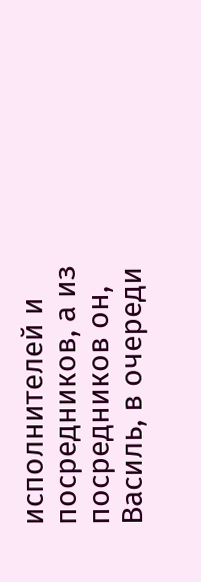исполнителей и посредников, а из посредников он, Василь, в очереди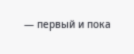— первый и пока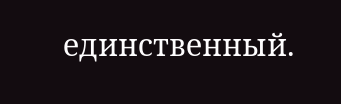единственный.